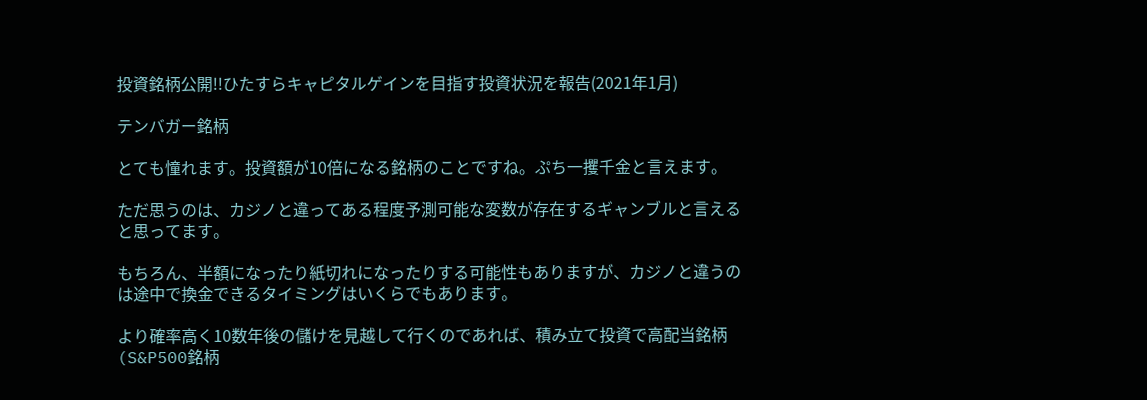投資銘柄公開!!ひたすらキャピタルゲインを目指す投資状況を報告(2021年1月)

テンバガー銘柄

とても憧れます。投資額が10倍になる銘柄のことですね。ぷち一攫千金と言えます。

ただ思うのは、カジノと違ってある程度予測可能な変数が存在するギャンブルと言えると思ってます。

もちろん、半額になったり紙切れになったりする可能性もありますが、カジノと違うのは途中で換金できるタイミングはいくらでもあります。

より確率高く10数年後の儲けを見越して行くのであれば、積み立て投資で高配当銘柄(S&P500銘柄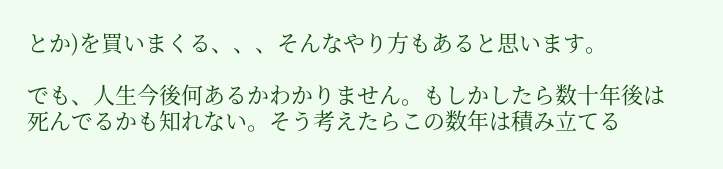とか)を買いまくる、、、そんなやり方もあると思います。

でも、人生今後何あるかわかりません。もしかしたら数十年後は死んでるかも知れない。そう考えたらこの数年は積み立てる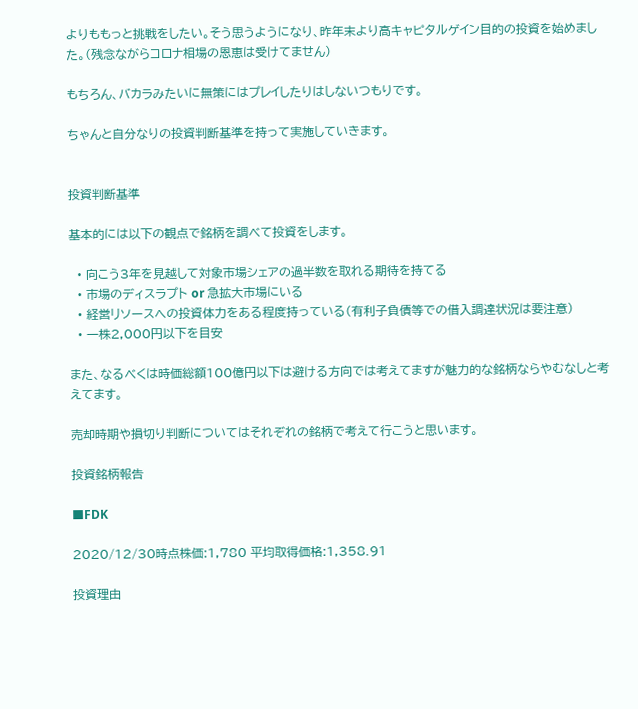よりももっと挑戦をしたい。そう思うようになり、昨年末より高キャピタルゲイン目的の投資を始めました。(残念ながらコロナ相場の恩恵は受けてません)

もちろん、バカラみたいに無策にはプレイしたりはしないつもりです。

ちゃんと自分なりの投資判断基準を持って実施していきます。


投資判断基準

基本的には以下の観点で銘柄を調べて投資をします。

  • 向こう3年を見越して対象市場シェアの過半数を取れる期待を持てる
  • 市場のディスラプト or 急拡大市場にいる
  • 経営リソースへの投資体力をある程度持っている(有利子負債等での借入調達状況は要注意)
  • 一株2,000円以下を目安

また、なるべくは時価総額100億円以下は避ける方向では考えてますが魅力的な銘柄ならやむなしと考えてます。

売却時期や損切り判断についてはそれぞれの銘柄で考えて行こうと思います。

投資銘柄報告

■FDK

2020/12/30時点株価:1,780 平均取得価格:1,358.91

投資理由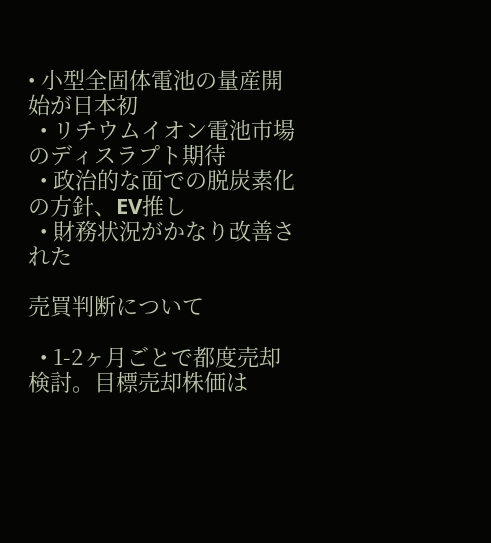• 小型全固体電池の量産開始が日本初
  • リチウムイオン電池市場のディスラプト期待
  • 政治的な面での脱炭素化の方針、EV推し
  • 財務状況がかなり改善された

売買判断について

  • 1-2ヶ月ごとで都度売却検討。目標売却株価は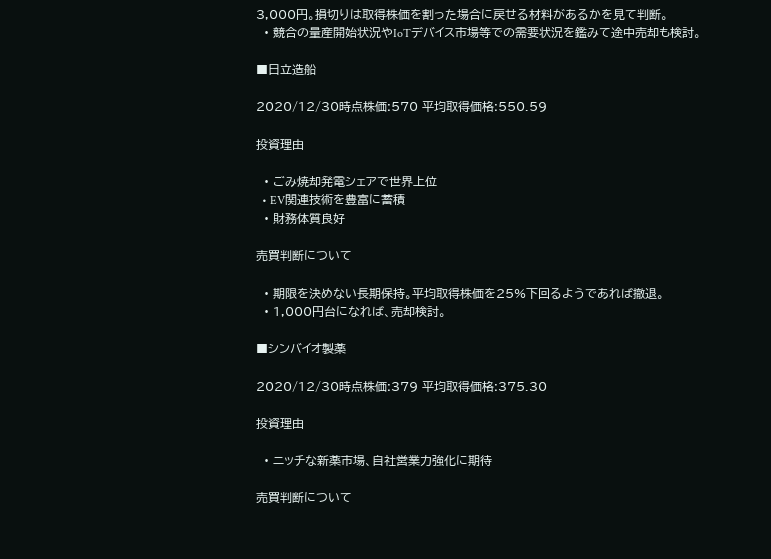3,000円。損切りは取得株価を割った場合に戻せる材料があるかを見て判断。
  • 競合の量産開始状況やIoTデバイス市場等での需要状況を鑑みて途中売却も検討。

■日立造船

2020/12/30時点株価:570 平均取得価格:550.59

投資理由

  • ごみ焼却発電シェアで世界上位
  • EV関連技術を豊富に蓄積
  • 財務体質良好

売買判断について

  • 期限を決めない長期保持。平均取得株価を25%下回るようであれば撤退。
  • 1,000円台になれば、売却検討。

■シンバイオ製薬

2020/12/30時点株価:379 平均取得価格:375.30

投資理由

  • ニッチな新薬市場、自社営業力強化に期待

売買判断について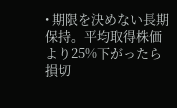• 期限を決めない長期保持。平均取得株価より25%下がったら損切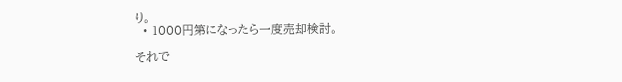り。
  • 1000円第になったら一度売却検討。

それで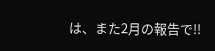は、また2月の報告で!!